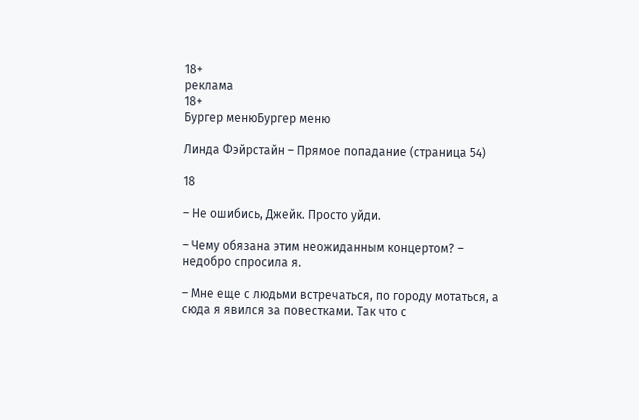18+
реклама
18+
Бургер менюБургер меню

Линда Фэйрстайн – Прямое попадание (страница 54)

18

– Не ошибись, Джейк. Просто уйди.

– Чему обязана этим неожиданным концертом? – недобро спросила я.

– Мне еще с людьми встречаться, по городу мотаться, а сюда я явился за повестками. Так что с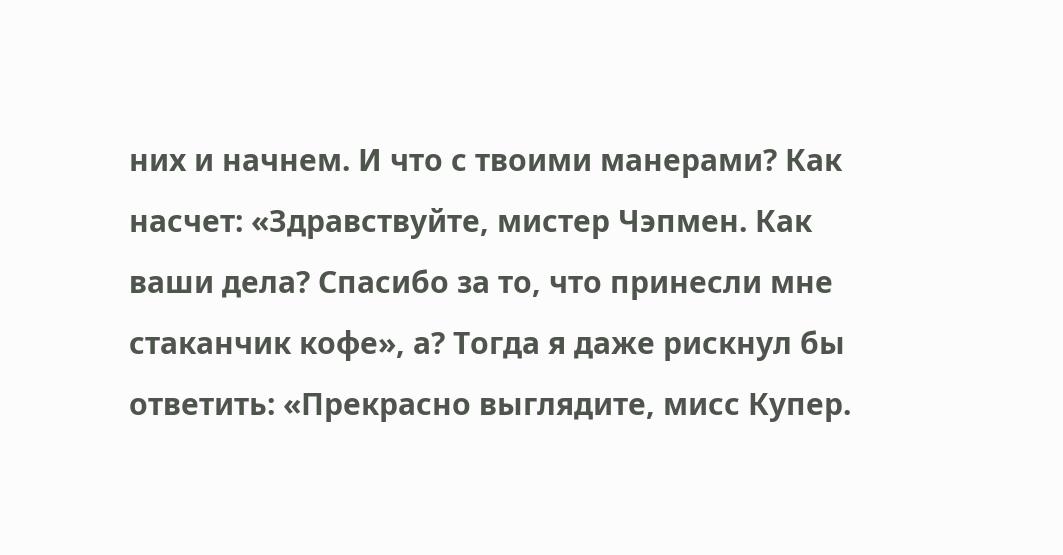них и начнем. И что с твоими манерами? Как насчет: «Здравствуйте, мистер Чэпмен. Как ваши дела? Спасибо за то, что принесли мне стаканчик кофе», а? Тогда я даже рискнул бы ответить: «Прекрасно выглядите, мисс Купер.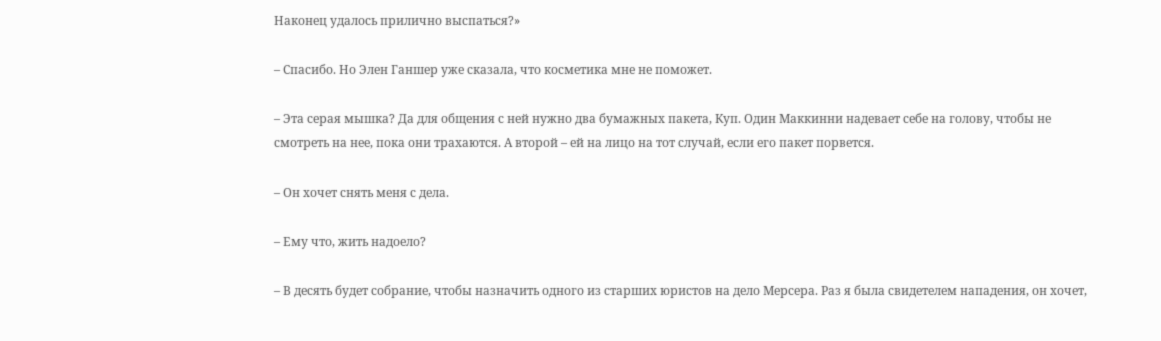Наконец удалось прилично выспаться?»

– Спасибо. Но Элен Ганшер уже сказала, что косметика мне не поможет.

– Эта серая мышка? Да для общения с ней нужно два бумажных пакета, Куп. Один Маккинни надевает себе на голову, чтобы не смотреть на нее, пока они трахаются. А второй – ей на лицо на тот случай, если его пакет порвется.

– Он хочет снять меня с дела.

– Ему что, жить надоело?

– В десять будет собрание, чтобы назначить одного из старших юристов на дело Мерсера. Раз я была свидетелем нападения, он хочет,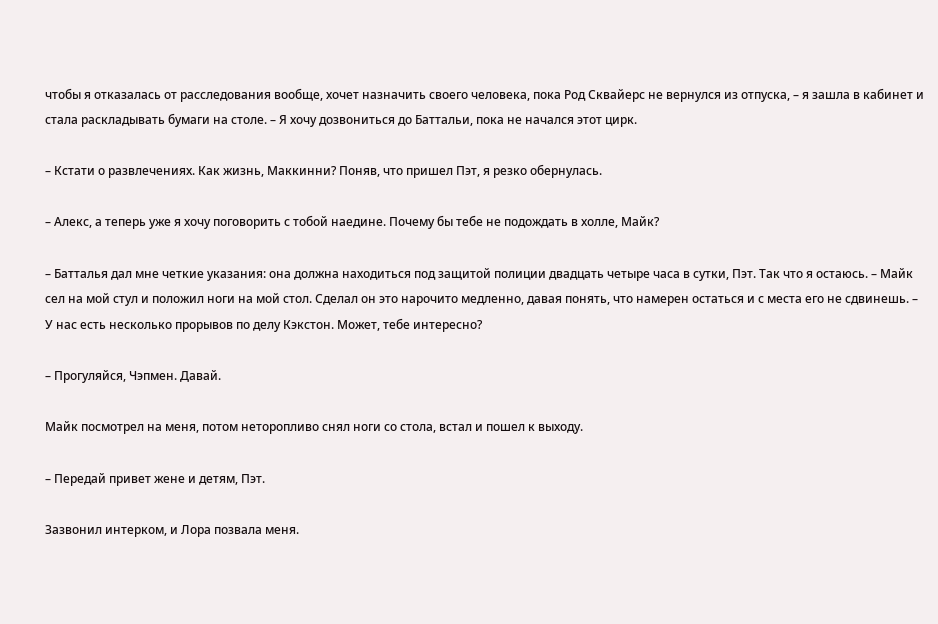чтобы я отказалась от расследования вообще, хочет назначить своего человека, пока Род Сквайерс не вернулся из отпуска, – я зашла в кабинет и стала раскладывать бумаги на столе. – Я хочу дозвониться до Баттальи, пока не начался этот цирк.

– Кстати о развлечениях. Как жизнь, Маккинни? Поняв, что пришел Пэт, я резко обернулась.

– Алекс, а теперь уже я хочу поговорить с тобой наедине. Почему бы тебе не подождать в холле, Майк?

– Батталья дал мне четкие указания: она должна находиться под защитой полиции двадцать четыре часа в сутки, Пэт. Так что я остаюсь. – Майк сел на мой стул и положил ноги на мой стол. Сделал он это нарочито медленно, давая понять, что намерен остаться и с места его не сдвинешь. – У нас есть несколько прорывов по делу Кэкстон. Может, тебе интересно?

– Прогуляйся, Чэпмен. Давай.

Майк посмотрел на меня, потом неторопливо снял ноги со стола, встал и пошел к выходу.

– Передай привет жене и детям, Пэт.

Зазвонил интерком, и Лора позвала меня.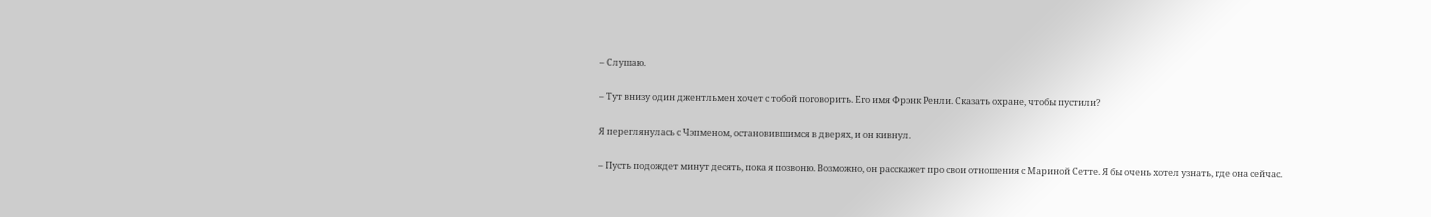– Слушаю.

– Тут внизу один джентльмен хочет с тобой поговорить. Его имя Фрэнк Ренли. Сказать охране, чтобы пустили?

Я переглянулась с Чэпменом, остановившимся в дверях, и он кивнул.

– Пусть подождет минут десять, пока я позвоню. Возможно, он расскажет про свои отношения с Мариной Сетте. Я бы очень хотел узнать, где она сейчас.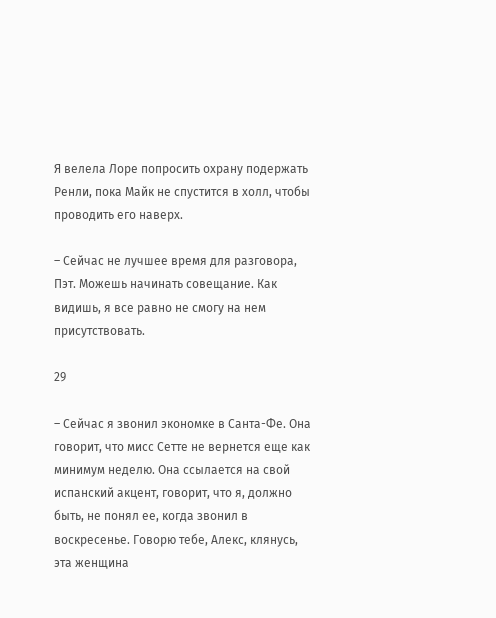Я велела Лоре попросить охрану подержать Ренли, пока Майк не спустится в холл, чтобы проводить его наверх.

– Сейчас не лучшее время для разговора, Пэт. Можешь начинать совещание. Как видишь, я все равно не смогу на нем присутствовать.

29

– Сейчас я звонил экономке в Санта-Фе. Она говорит, что мисс Сетте не вернется еще как минимум неделю. Она ссылается на свой испанский акцент, говорит, что я, должно быть, не понял ее, когда звонил в воскресенье. Говорю тебе, Алекс, клянусь, эта женщина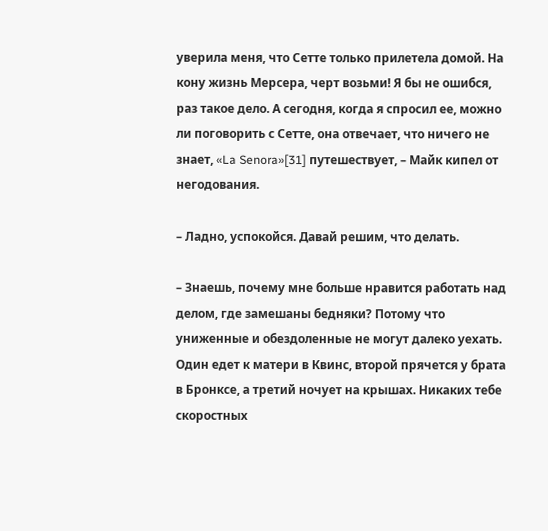уверила меня, что Сетте только прилетела домой. На кону жизнь Мерсера, черт возьми! Я бы не ошибся, раз такое дело. А сегодня, когда я спросил ее, можно ли поговорить с Сетте, она отвечает, что ничего не знает, «La Senora»[31] путешествует, – Майк кипел от негодования.

– Ладно, успокойся. Давай решим, что делать.

– Знаешь, почему мне больше нравится работать над делом, где замешаны бедняки? Потому что униженные и обездоленные не могут далеко уехать. Один едет к матери в Квинс, второй прячется у брата в Бронксе, а третий ночует на крышах. Никаких тебе скоростных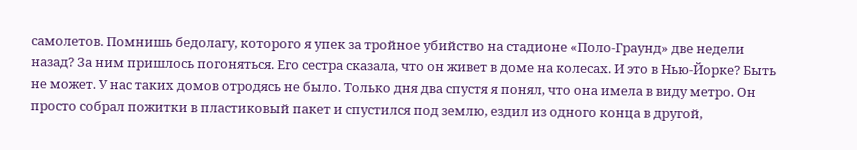самолетов. Помнишь бедолагу, которого я упек за тройное убийство на стадионе «Поло-Граунд» две недели назад? За ним пришлось погоняться. Его сестра сказала, что он живет в доме на колесах. И это в Нью-Йорке? Быть не может. У нас таких домов отродясь не было. Только дня два спустя я понял, что она имела в виду метро. Он просто собрал пожитки в пластиковый пакет и спустился под землю, ездил из одного конца в другой,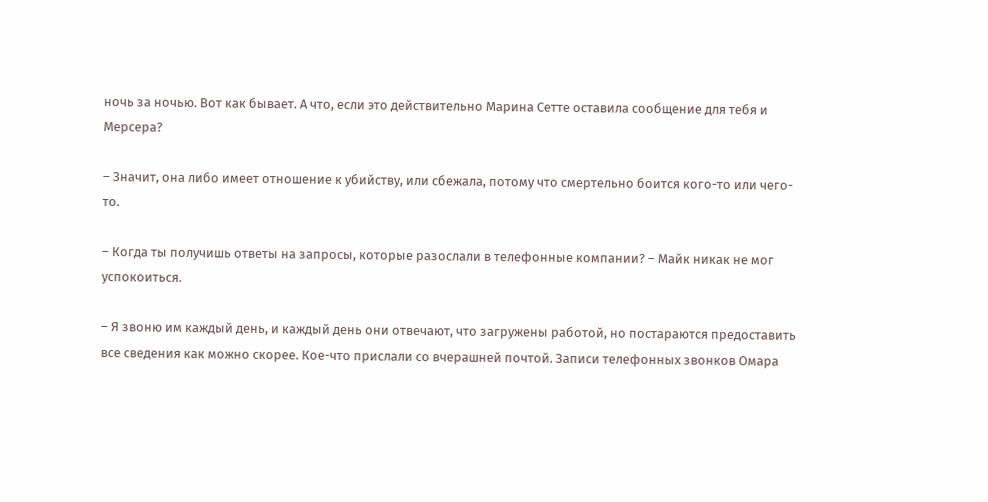ночь за ночью. Вот как бывает. А что, если это действительно Марина Сетте оставила сообщение для тебя и Мерсера?

– Значит, она либо имеет отношение к убийству, или сбежала, потому что смертельно боится кого-то или чего-то.

– Когда ты получишь ответы на запросы, которые разослали в телефонные компании? – Майк никак не мог успокоиться.

– Я звоню им каждый день, и каждый день они отвечают, что загружены работой, но постараются предоставить все сведения как можно скорее. Кое-что прислали со вчерашней почтой. Записи телефонных звонков Омара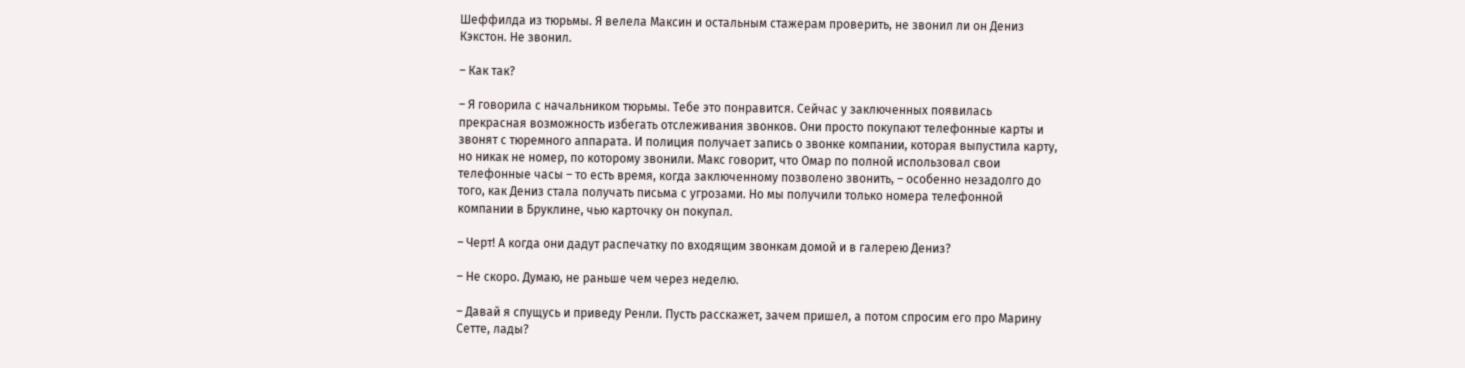Шеффилда из тюрьмы. Я велела Максин и остальным стажерам проверить, не звонил ли он Дениз Кэкстон. Не звонил.

– Как так?

– Я говорила с начальником тюрьмы. Тебе это понравится. Сейчас у заключенных появилась прекрасная возможность избегать отслеживания звонков. Они просто покупают телефонные карты и звонят с тюремного аппарата. И полиция получает запись о звонке компании, которая выпустила карту, но никак не номер, по которому звонили. Макс говорит, что Омар по полной использовал свои телефонные часы – то есть время, когда заключенному позволено звонить, – особенно незадолго до того, как Дениз стала получать письма с угрозами. Но мы получили только номера телефонной компании в Бруклине, чью карточку он покупал.

– Черт! А когда они дадут распечатку по входящим звонкам домой и в галерею Дениз?

– Не скоро. Думаю, не раньше чем через неделю.

– Давай я спущусь и приведу Ренли. Пусть расскажет, зачем пришел, а потом спросим его про Марину Сетте, лады?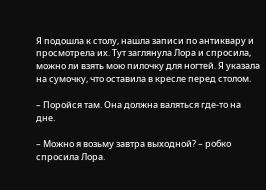Я подошла к столу, нашла записи по антиквару и просмотрела их. Тут заглянула Лора и спросила, можно ли взять мою пилочку для ногтей. Я указала на сумочку, что оставила в кресле перед столом.

– Поройся там. Она должна валяться где-то на дне.

– Можно я возьму завтра выходной? – робко спросила Лора.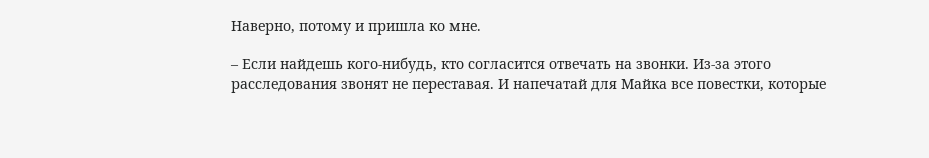Наверно, потому и пришла ко мне.

– Если найдешь кого-нибудь, кто согласится отвечать на звонки. Из-за этого расследования звонят не переставая. И напечатай для Майка все повестки, которые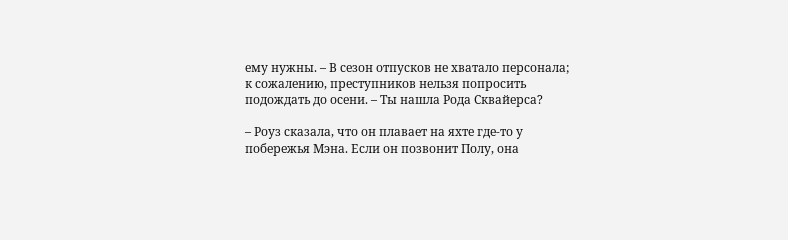ему нужны. – В сезон отпусков не хватало персонала; к сожалению, преступников нельзя попросить подождать до осени. – Ты нашла Рода Сквайерса?

– Роуз сказала, что он плавает на яхте где-то у побережья Мэна. Если он позвонит Полу, она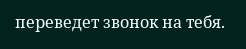переведет звонок на тебя.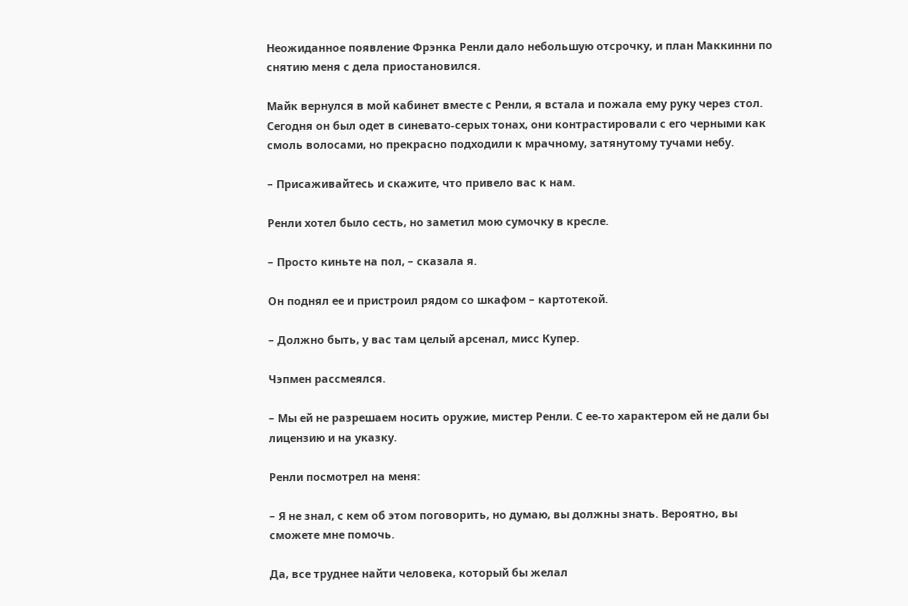Неожиданное появление Фрэнка Ренли дало небольшую отсрочку, и план Маккинни по снятию меня с дела приостановился.

Майк вернулся в мой кабинет вместе с Ренли, я встала и пожала ему руку через стол. Сегодня он был одет в синевато-серых тонах, они контрастировали с его черными как смоль волосами, но прекрасно подходили к мрачному, затянутому тучами небу.

– Присаживайтесь и скажите, что привело вас к нам.

Ренли хотел было сесть, но заметил мою сумочку в кресле.

– Просто киньте на пол, – сказала я.

Он поднял ее и пристроил рядом со шкафом – картотекой.

– Должно быть, у вас там целый арсенал, мисс Купер.

Чэпмен рассмеялся.

– Мы ей не разрешаем носить оружие, мистер Ренли. С ее-то характером ей не дали бы лицензию и на указку.

Ренли посмотрел на меня:

– Я не знал, с кем об этом поговорить, но думаю, вы должны знать. Вероятно, вы сможете мне помочь.

Да, все труднее найти человека, который бы желал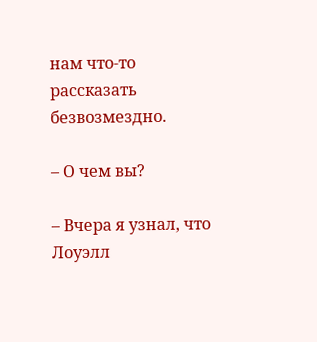нам что-то рассказать безвозмездно.

– О чем вы?

– Вчера я узнал, что Лоуэлл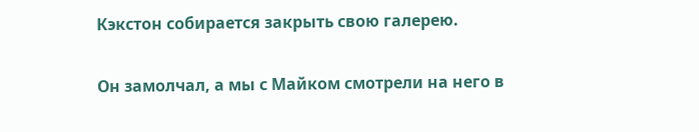Кэкстон собирается закрыть свою галерею.

Он замолчал, а мы с Майком смотрели на него в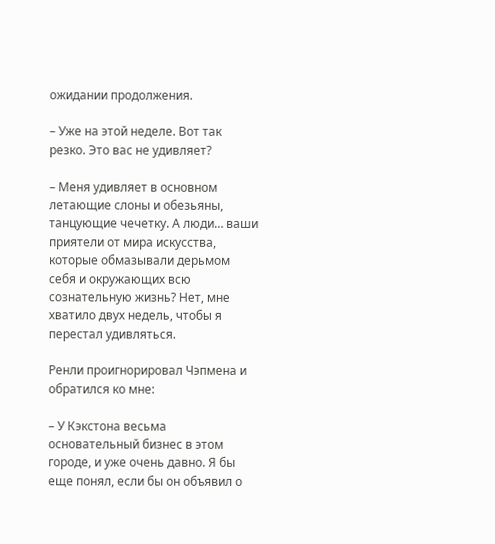ожидании продолжения.

– Уже на этой неделе. Вот так резко. Это вас не удивляет?

– Меня удивляет в основном летающие слоны и обезьяны, танцующие чечетку. А люди… ваши приятели от мира искусства, которые обмазывали дерьмом себя и окружающих всю сознательную жизнь? Нет, мне хватило двух недель, чтобы я перестал удивляться.

Ренли проигнорировал Чэпмена и обратился ко мне:

– У Кэкстона весьма основательный бизнес в этом городе, и уже очень давно. Я бы еще понял, если бы он объявил о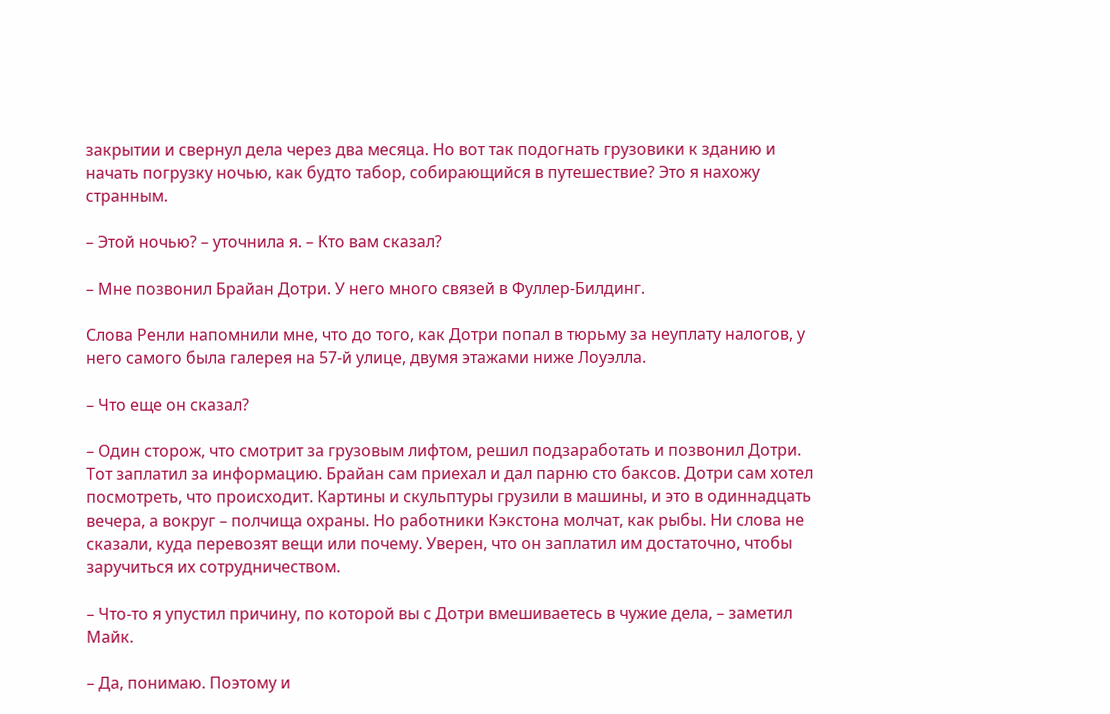закрытии и свернул дела через два месяца. Но вот так подогнать грузовики к зданию и начать погрузку ночью, как будто табор, собирающийся в путешествие? Это я нахожу странным.

– Этой ночью? – уточнила я. – Кто вам сказал?

– Мне позвонил Брайан Дотри. У него много связей в Фуллер-Билдинг.

Слова Ренли напомнили мне, что до того, как Дотри попал в тюрьму за неуплату налогов, у него самого была галерея на 57-й улице, двумя этажами ниже Лоуэлла.

– Что еще он сказал?

– Один сторож, что смотрит за грузовым лифтом, решил подзаработать и позвонил Дотри. Тот заплатил за информацию. Брайан сам приехал и дал парню сто баксов. Дотри сам хотел посмотреть, что происходит. Картины и скульптуры грузили в машины, и это в одиннадцать вечера, а вокруг – полчища охраны. Но работники Кэкстона молчат, как рыбы. Ни слова не сказали, куда перевозят вещи или почему. Уверен, что он заплатил им достаточно, чтобы заручиться их сотрудничеством.

– Что-то я упустил причину, по которой вы с Дотри вмешиваетесь в чужие дела, – заметил Майк.

– Да, понимаю. Поэтому и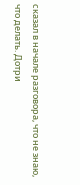сказал в начале разговора, что не знаю, что делать. Дотри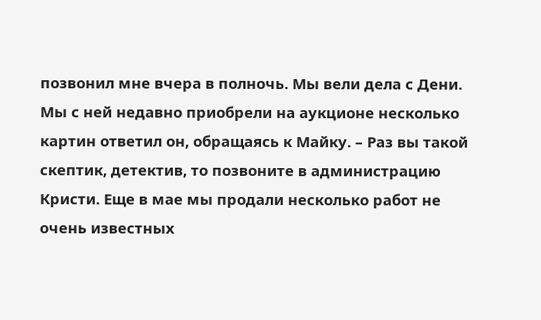позвонил мне вчера в полночь. Мы вели дела с Дени. Мы с ней недавно приобрели на аукционе несколько картин ответил он, обращаясь к Майку. – Раз вы такой скептик, детектив, то позвоните в администрацию Кристи. Еще в мае мы продали несколько работ не очень известных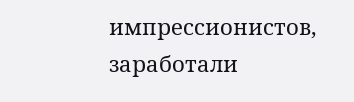импрессионистов, заработали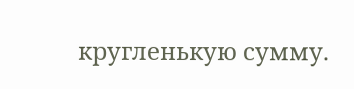кругленькую сумму.